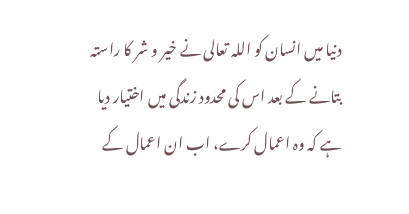دنیا میں انسان کو اللہ تعالی نے خیر و شر کا راستہ بتانے کے بعد اس کی محدود زندگی میں اختیار دیا ہے کہ وہ اعمال کرے، اب ان اعمال کے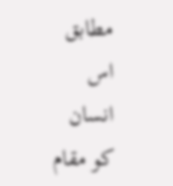مطابق اس انسان کو مقام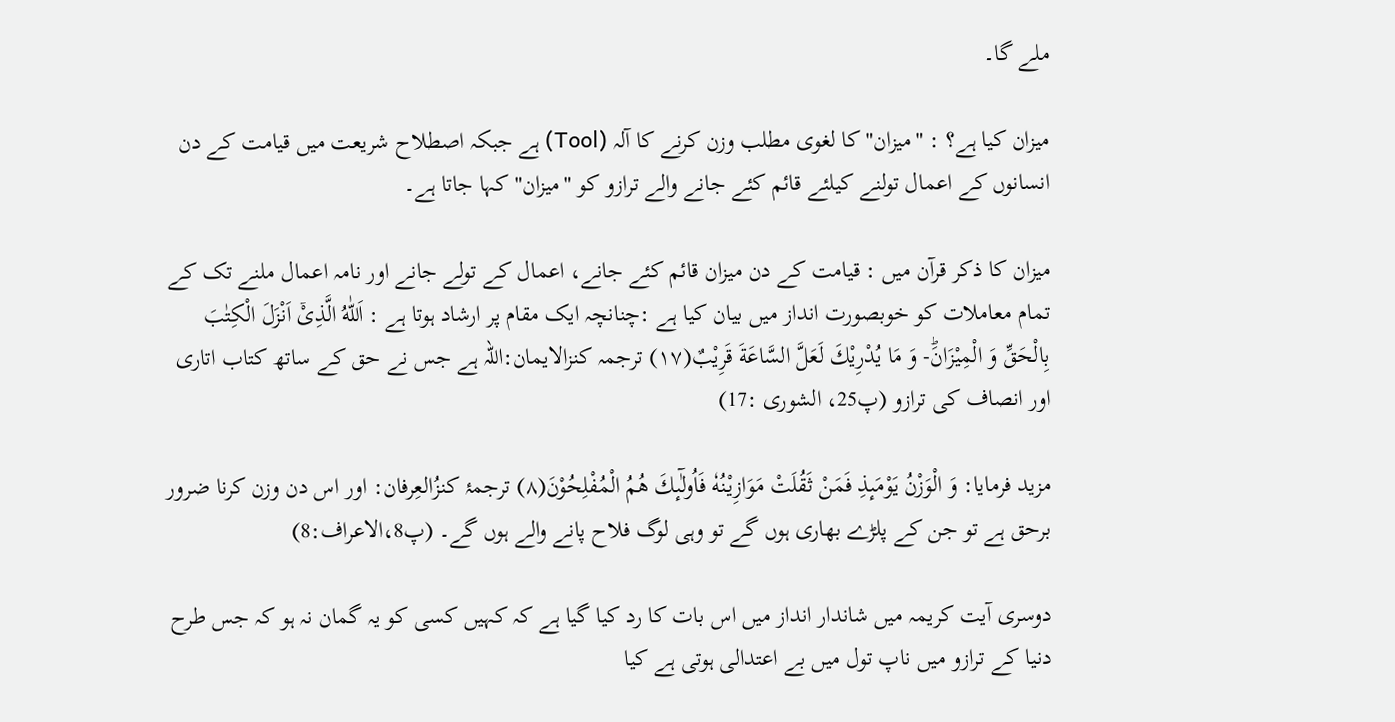ملے گا۔

میزان کیا ہے؟ : "میزان" کا لغوی مطلب وزن کرنے کا آلہ (Tool) ہے جبکہ اصطلاح شریعت میں قیامت کے دن انسانوں کے اعمال تولنے کیلئے قائم کئے جانے والے ترازو کو "میزان" کہا جاتا ہے۔

میزان کا ذکر قرآن میں : قیامت کے دن میزان قائم کئے جانے، اعمال کے تولے جانے اور نامہ اعمال ملنے تک کے تمام معاملات کو خوبصورت انداز میں بیان کیا ہے :چنانچہ ایک مقام پر ارشاد ہوتا ہے : اَللّٰهُ الَّذِیْۤ اَنْزَلَ الْكِتٰبَ بِالْحَقِّ وَ الْمِیْزَانَؕ- وَ مَا یُدْرِیْكَ لَعَلَّ السَّاعَةَ قَرِیْبٌ(۱۷) ترجمہ کنزالایمان:اللہ ہے جس نے حق کے ساتھ کتاب اتاری اور انصاف کی ترازو (پ25، الشوری :17)

مزید فرمایا: وَ الْوَزْنُ یَوْمَىٕذِ فَمَنْ ثَقُلَتْ مَوَازِیْنُهٗ فَاُولٰٓىٕكَ هُمُ الْمُفْلِحُوْنَ(۸) ترجمۂ کنزُالعِرفان: اور اس دن وزن کرنا ضرور برحق ہے تو جن کے پلڑے بھاری ہوں گے تو وہی لوگ فلاح پانے والے ہوں گے۔ (پ8،الاعراف:8)

دوسری آیت کریمہ میں شاندار انداز میں اس بات کا رد کیا گیا ہے کہ کہیں کسی کو یہ گمان نہ ہو کہ جس طرح دنیا کے ترازو میں ناپ تول میں بے اعتدالی ہوتی ہے کیا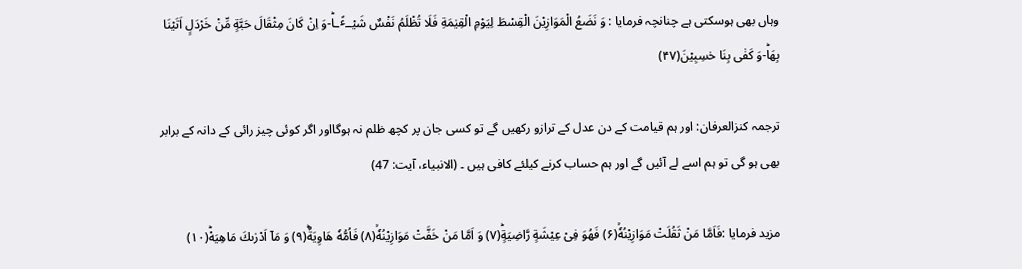وہاں بھی ہوسکتی ہے چنانچہ فرمایا : وَ نَضَعُ الْمَوَازِیْنَ الْقِسْطَ لِیَوْمِ الْقِیٰمَةِ فَلَا تُظْلَمُ نَفْسٌ شَیْــٴًـاؕ-وَ اِنْ كَانَ مِثْقَالَ حَبَّةٍ مِّنْ خَرْدَلٍ اَتَیْنَا بِهَاؕ-وَ كَفٰى بِنَا حٰسِبِیْنَ(۴۷)

ترجمہ کنزالعرفان: اور ہم قیامت کے دن عدل کے ترازو رکھیں گے تو کسی جان پر کچھ ظلم نہ ہوگااور اگر کوئی چیز رائی کے دانہ کے برابر بھی ہو گی تو ہم اسے لے آئیں گے اور ہم حساب کرنے کیلئے کافی ہیں ۔ (الانبیاء، آیت: 47)

مزید فرمایا :فَاَمَّا مَنْ ثَقُلَتْ مَوَازِیْنُهٗۙ(۶) فَهُوَ فِیْ عِیْشَةٍ رَّاضِیَةٍؕ(۷) وَ اَمَّا مَنْ خَفَّتْ مَوَازِیْنُهٗۙ(۸) فَاُمُّهٗ هَاوِیَةٌؕ(۹) وَ مَاۤ اَدْرٰىكَ مَاهِیَهْؕ(۱۰)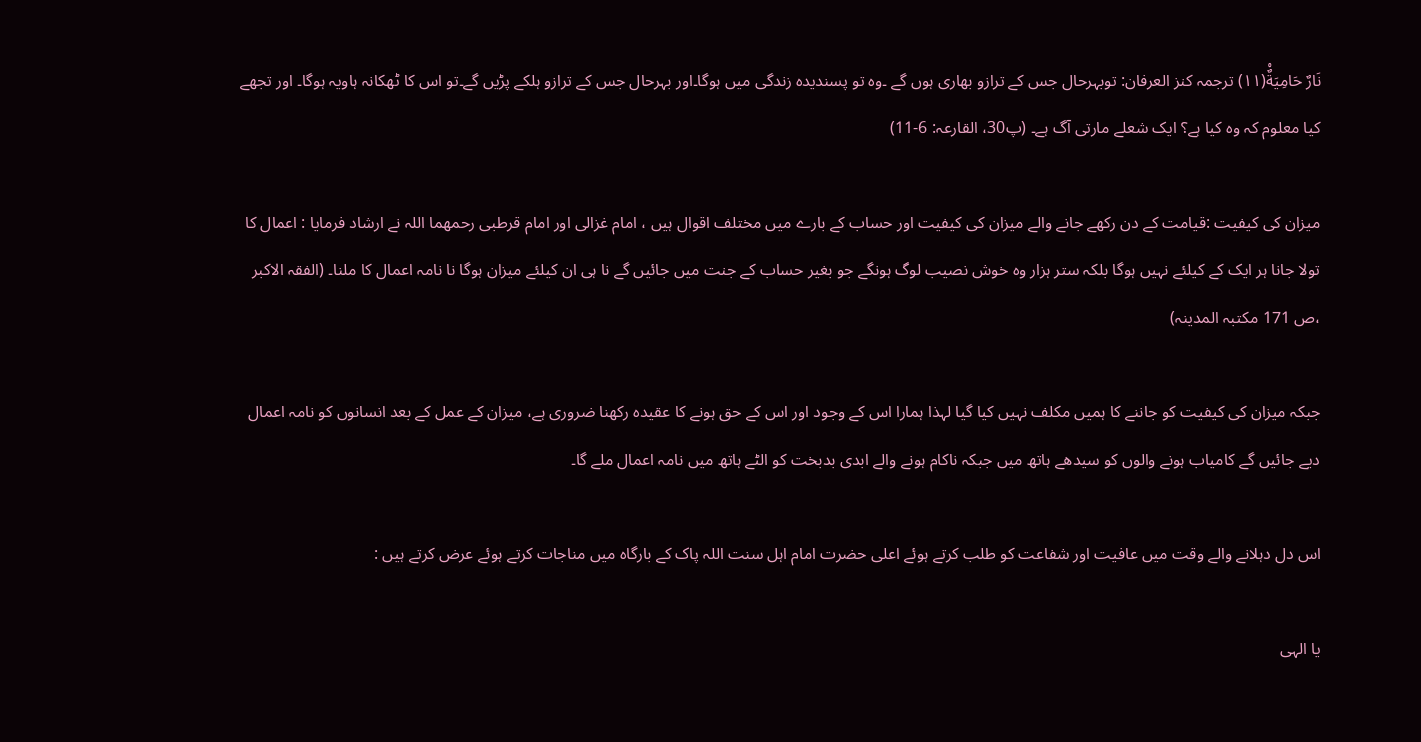نَارٌ حَامِیَةٌ۠(۱۱) ترجمہ کنز العرفان: توبہرحال جس کے ترازو بھاری ہوں گے ۔وہ تو پسندیدہ زندگی میں ہوگا۔اور بہرحال جس کے ترازو ہلکے پڑیں گے۔تو اس کا ٹھکانہ ہاویہ ہوگا۔ اور تجھے کیا معلوم کہ وہ کیا ہے؟ ایک شعلے مارتی آگ ہے۔ (پ30، القارعہ: 6-11)

میزان کی کیفیت :قیامت کے دن رکھے جانے والے میزان کی کیفیت اور حساب کے بارے میں مختلف اقوال ہیں ، امام غزالی اور امام قرطبی رحمھما اللہ نے ارشاد فرمایا : اعمال کا تولا جانا ہر ایک کے کیلئے نہیں ہوگا بلکہ ستر ہزار وہ خوش نصیب لوگ ہونگے جو بغیر حساب کے جنت میں جائیں گے نا ہی ان کیلئے میزان ہوگا نا نامہ اعمال کا ملنا۔ (الفقہ الاکبر ،ص 171 مکتبہ المدینہ)

جبکہ میزان کی کیفیت کو جاننے کا ہمیں مکلف نہیں کیا گیا لہذا ہمارا اس کے وجود اور اس کے حق ہونے کا عقیدہ رکھنا ضروری ہے، میزان کے عمل کے بعد انسانوں کو نامہ اعمال دیے جائیں گے کامیاب ہونے والوں کو سیدھے ہاتھ میں جبکہ ناکام ہونے والے ابدی بدبخت کو الٹے ہاتھ میں نامہ اعمال ملے گا۔

اس دل دہلانے والے وقت میں عافیت اور شفاعت کو طلب کرتے ہوئے اعلی حضرت امام اہل سنت اللہ پاک کے بارگاہ میں مناجات کرتے ہوئے عرض کرتے ہیں :

یا الہی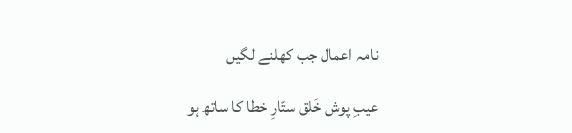نامہ اعمال جب کھلنے لگیں

عیبِ پوش خَلق ستّارِ خطا کا ساتھ ہو